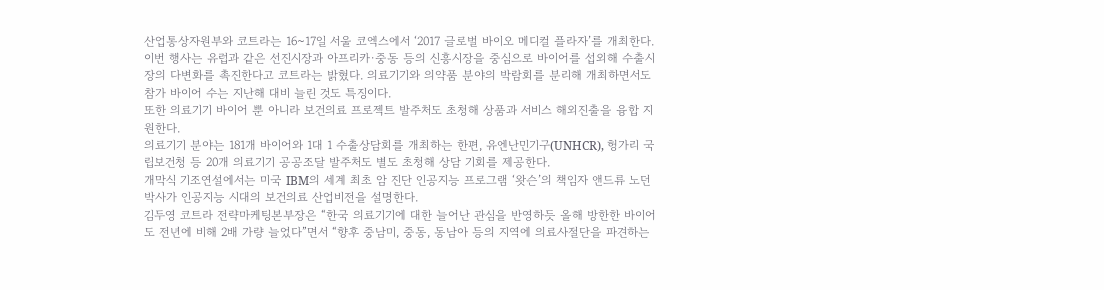산업통상자원부와 코트라는 16~17일 서울 코엑스에서 ‘2017 글로벌 바이오 메디컬 플라자’를 개최한다.
이번 행사는 유럽과 같은 선진시장과 아프리카·중동 등의 신흥시장을 중심으로 바이어를 섭외해 수출시장의 다변화를 촉진한다고 코트라는 밝혔다. 의료기기와 의약품 분야의 박람회를 분리해 개최하면서도 참가 바이어 수는 지난해 대비 늘린 것도 특징이다.
또한 의료기기 바이어 뿐 아니라 보건의료 프로젝트 발주처도 초청해 상품과 서비스 해외진출을 융합 지원한다.
의료기기 분야는 181개 바이어와 1대 1 수출상담회를 개최하는 한편, 유엔난민기구(UNHCR), 헝가리 국립보건청 등 20개 의료기기 공공조달 발주처도 별도 초청해 상담 기회를 제공한다.
개막식 기조연설에서는 미국 IBM의 세계 최초 암 진단 인공지능 프로그램 ‘왓슨’의 책임자 앤드류 노던 박사가 인공지능 시대의 보건의료 산업비전을 설명한다.
김두영 코트라 전략마케팅본부장은 “한국 의료기기에 대한 늘어난 관심을 반영하듯 올해 방한한 바이어도 전년에 비해 2배 가량 늘었다”면서 “향후 중남미, 중동, 동남아 등의 지역에 의료사절단을 파견하는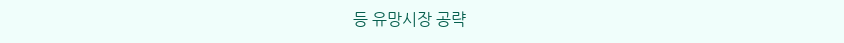등 유망시장 공략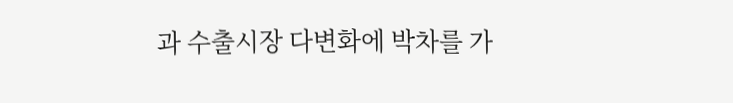과 수출시장 다변화에 박차를 가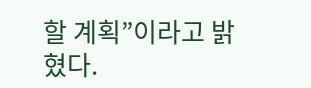할 계획”이라고 밝혔다.